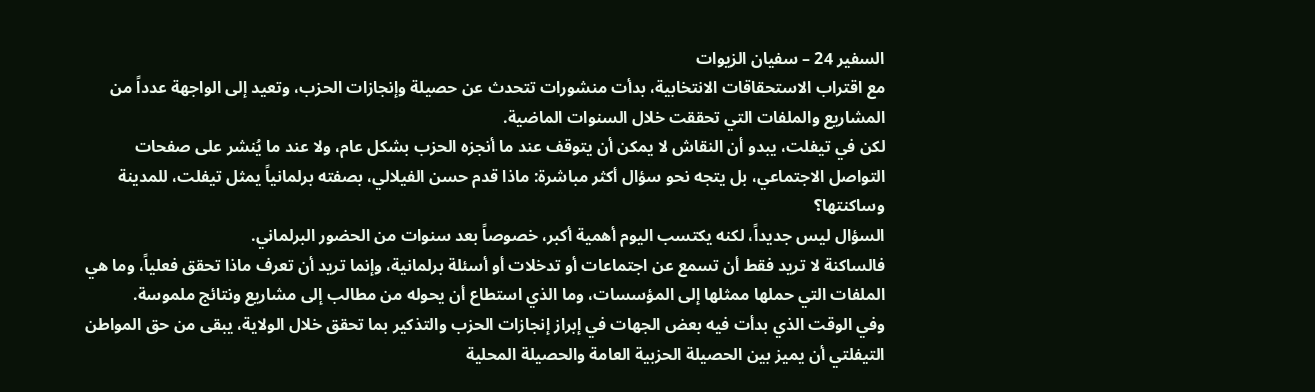السفير 24 – سفيان الزيوات
مع اقتراب الاستحقاقات الانتخابية، بدأت منشورات تتحدث عن حصيلة وإنجازات الحزب، وتعيد إلى الواجهة عدداً من المشاريع والملفات التي تحققت خلال السنوات الماضية.
لكن في تيفلت، يبدو أن النقاش لا يمكن أن يتوقف عند ما أنجزه الحزب بشكل عام، ولا عند ما يُنشر على صفحات التواصل الاجتماعي، بل يتجه نحو سؤال أكثر مباشرة: ماذا قدم حسن الفيلالي، بصفته برلمانياً يمثل تيفلت، للمدينة وساكنتها؟
السؤال ليس جديداً، لكنه يكتسب اليوم أهمية أكبر، خصوصاً بعد سنوات من الحضور البرلماني.
فالساكنة لا تريد فقط أن تسمع عن اجتماعات أو تدخلات أو أسئلة برلمانية، وإنما تريد أن تعرف ماذا تحقق فعلياً، وما هي الملفات التي حملها ممثلها إلى المؤسسات، وما الذي استطاع أن يحوله من مطالب إلى مشاريع ونتائج ملموسة.
وفي الوقت الذي بدأت فيه بعض الجهات في إبراز إنجازات الحزب والتذكير بما تحقق خلال الولاية، يبقى من حق المواطن التيفلتي أن يميز بين الحصيلة الحزبية العامة والحصيلة المحلية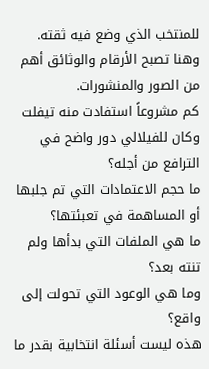للمنتخب الذي وضع فيه ثقته.
وهنا تصبح الأرقام والوثائق أهم من الصور والمنشورات.
كم مشروعاً استفادت منه تيفلت وكان للفيلالي دور واضح في الترافع من أجله؟
ما حجم الاعتمادات التي تم جلبها أو المساهمة في تعبئتها؟
ما هي الملفات التي بدأها ولم تنته بعد؟
وما هي الوعود التي تحولت إلى واقع؟
هذه ليست أسئلة انتخابية بقدر ما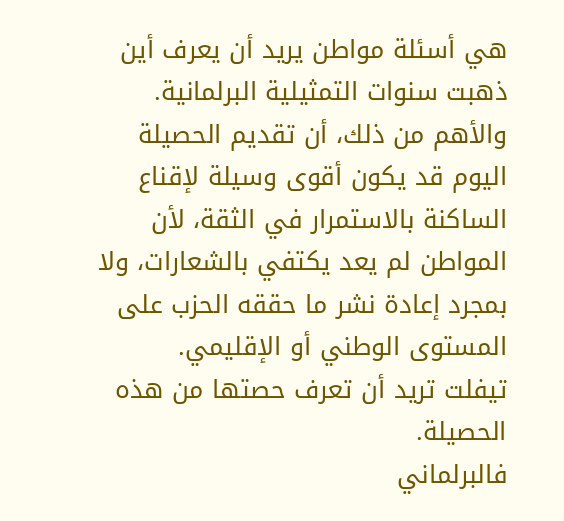هي أسئلة مواطن يريد أن يعرف أين ذهبت سنوات التمثيلية البرلمانية.
والأهم من ذلك، أن تقديم الحصيلة اليوم قد يكون أقوى وسيلة لإقناع الساكنة بالاستمرار في الثقة، لأن المواطن لم يعد يكتفي بالشعارات، ولا بمجرد إعادة نشر ما حققه الحزب على المستوى الوطني أو الإقليمي.
تيفلت تريد أن تعرف حصتها من هذه الحصيلة.
فالبرلماني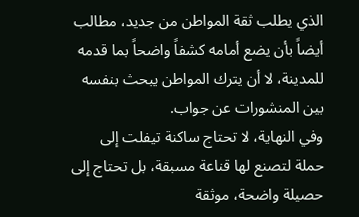الذي يطلب ثقة المواطن من جديد، مطالب أيضاً بأن يضع أمامه كشفاً واضحاً بما قدمه للمدينة، لا أن يترك المواطن يبحث بنفسه بين المنشورات عن جواب.
وفي النهاية، لا تحتاج ساكنة تيفلت إلى حملة لتصنع لها قناعة مسبقة، بل تحتاج إلى حصيلة واضحة، موثقة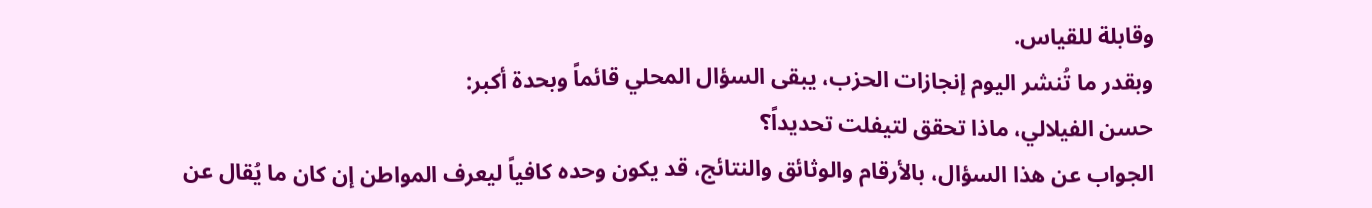وقابلة للقياس.
وبقدر ما تُنشر اليوم إنجازات الحزب، يبقى السؤال المحلي قائماً وبحدة أكبر:
حسن الفيلالي، ماذا تحقق لتيفلت تحديداً؟
الجواب عن هذا السؤال، بالأرقام والوثائق والنتائج، قد يكون وحده كافياً ليعرف المواطن إن كان ما يُقال عن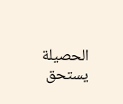الحصيلة يستحق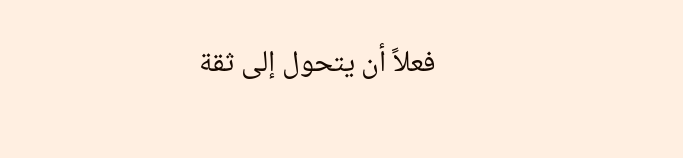فعلاً أن يتحول إلى ثقة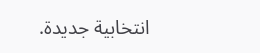انتخابية جديدة.